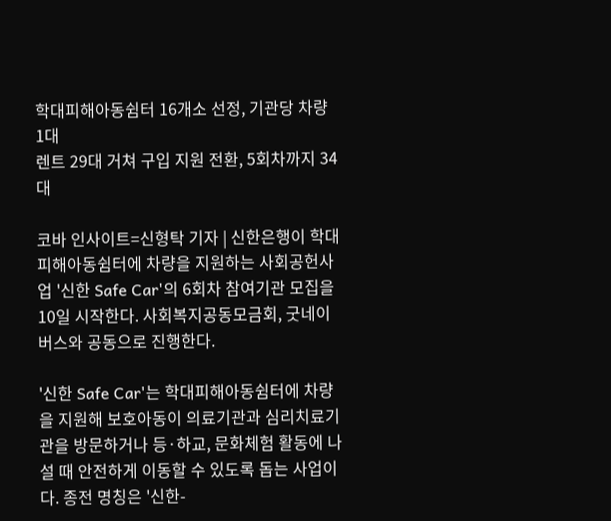학대피해아동쉼터 16개소 선정, 기관당 차량 1대
렌트 29대 거쳐 구입 지원 전환, 5회차까지 34대

코바 인사이트=신형탁 기자 | 신한은행이 학대피해아동쉼터에 차량을 지원하는 사회공헌사업 '신한 Safe Car'의 6회차 참여기관 모집을 10일 시작한다. 사회복지공동모금회, 굿네이버스와 공동으로 진행한다.

'신한 Safe Car'는 학대피해아동쉼터에 차량을 지원해 보호아동이 의료기관과 심리치료기관을 방문하거나 등·하교, 문화체험 활동에 나설 때 안전하게 이동할 수 있도록 돕는 사업이다. 종전 명칭은 '신한-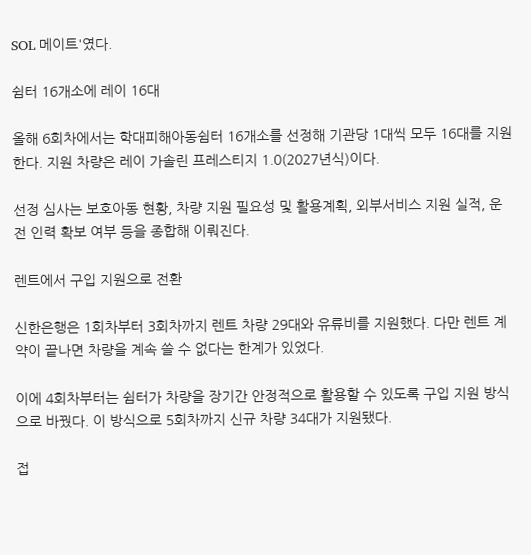SOL 메이트'였다.

쉼터 16개소에 레이 16대

올해 6회차에서는 학대피해아동쉼터 16개소를 선정해 기관당 1대씩 모두 16대를 지원한다. 지원 차량은 레이 가솔린 프레스티지 1.0(2027년식)이다.

선정 심사는 보호아동 현황, 차량 지원 필요성 및 활용계획, 외부서비스 지원 실적, 운전 인력 확보 여부 등을 종합해 이뤄진다.

렌트에서 구입 지원으로 전환

신한은행은 1회차부터 3회차까지 렌트 차량 29대와 유류비를 지원했다. 다만 렌트 계약이 끝나면 차량을 계속 쓸 수 없다는 한계가 있었다.

이에 4회차부터는 쉼터가 차량을 장기간 안정적으로 활용할 수 있도록 구입 지원 방식으로 바꿨다. 이 방식으로 5회차까지 신규 차량 34대가 지원됐다.

접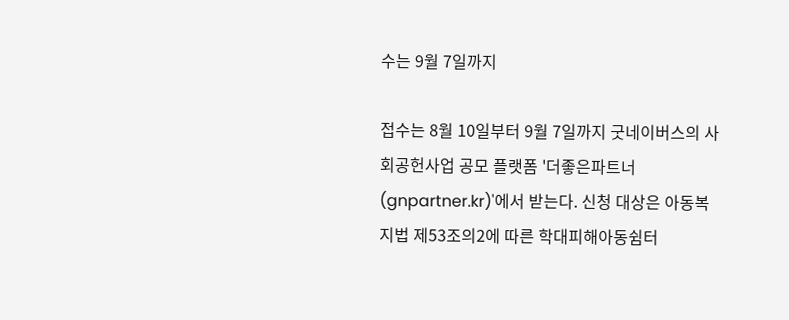수는 9월 7일까지

접수는 8월 10일부터 9월 7일까지 굿네이버스의 사회공헌사업 공모 플랫폼 '더좋은파트너(gnpartner.kr)'에서 받는다. 신청 대상은 아동복지법 제53조의2에 따른 학대피해아동쉼터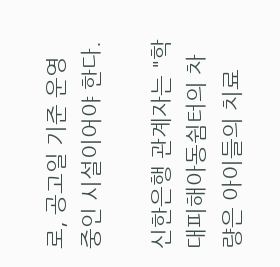로, 공고일 기준 운영 중인 시설이어야 한다.

신한은행 관계자는 "학대피해아동쉼터의 차량은 아이들의 치료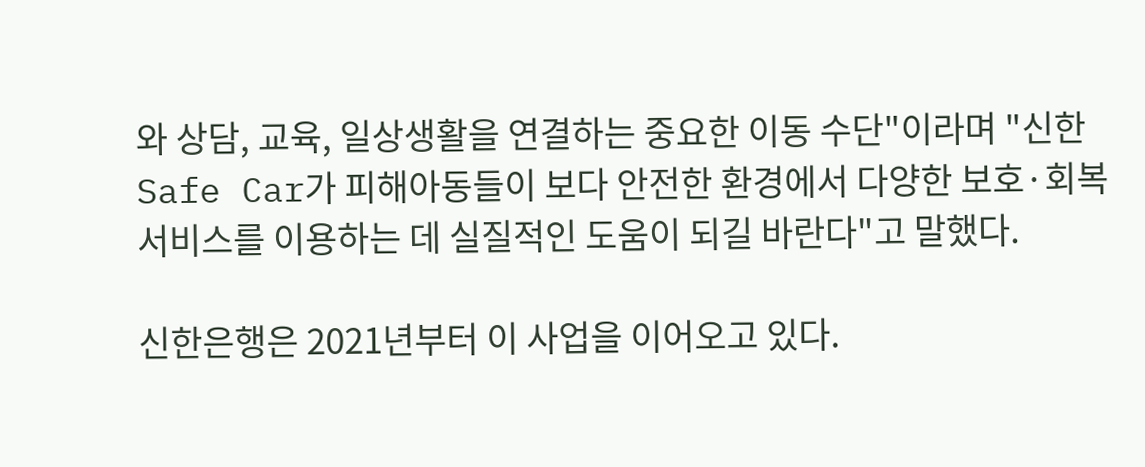와 상담, 교육, 일상생활을 연결하는 중요한 이동 수단"이라며 "신한 Safe Car가 피해아동들이 보다 안전한 환경에서 다양한 보호·회복 서비스를 이용하는 데 실질적인 도움이 되길 바란다"고 말했다.

신한은행은 2021년부터 이 사업을 이어오고 있다.